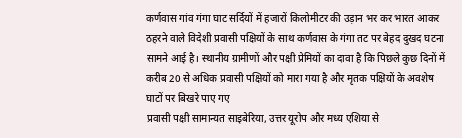कर्णवास गांव गंगा घाट सर्दियों में हजारों किलोमीटर की उड़ान भर कर भारत आकर ठहरने वाले विदेशी प्रवासी पक्षियों के साथ कर्णवास के गंगा तट पर बेहद दुखद घटना सामने आई है। स्थानीय ग्रामीणों और पक्षी प्रेमियों का दावा है कि पिछले कुछ दिनों में करीब 20 से अधिक प्रवासी पक्षियों को मारा गया है और मृतक पक्षियों के अवशेष घाटों पर बिखरे पाए गए
प्रवासी पक्षी सामान्यत साइबेरिया, उत्तर यूरोप और मध्य एशिया से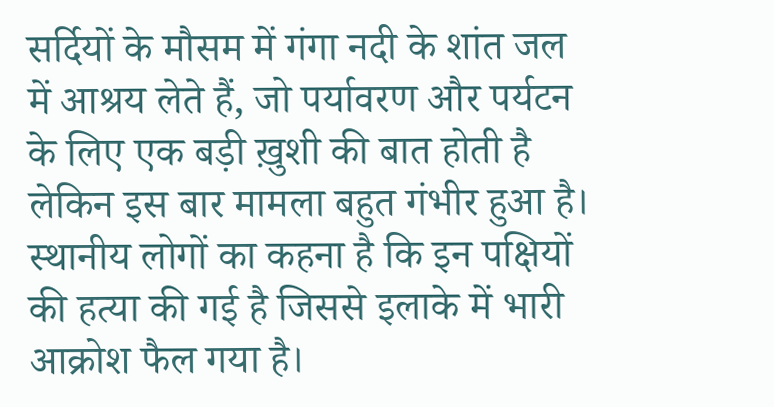सर्दियों के मौसम में गंगा नदी के शांत जल में आश्रय लेते हैं, जो पर्यावरण और पर्यटन के लिए एक बड़ी ख़ुशी की बात होती है
लेकिन इस बार मामला बहुत गंभीर हुआ है। स्थानीय लोगों का कहना है कि इन पक्षियों की हत्या की गई है जिससे इलाके में भारी आक्रोश फैल गया है।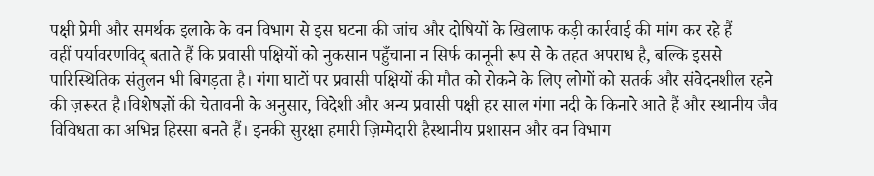पक्षी प्रेमी और समर्थक इलाके के वन विभाग से इस घटना की जांच और दोषियों के खिलाफ कड़ी कार्रवाई की मांग कर रहे हैं
वहीं पर्यावरणविद् बताते हैं कि प्रवासी पक्षियों को नुकसान पहुँचाना न सिर्फ कानूनी रूप से के तहत अपराध है, बल्कि इससे पारिस्थितिक संतुलन भी बिगड़ता है। गंगा घाटों पर प्रवासी पक्षियों की मौत को रोकने के लिए लोगों को सतर्क और संवेदनशील रहने की ज़रूरत है।विशेषज्ञों की चेतावनी के अनुसार, विदेशी और अन्य प्रवासी पक्षी हर साल गंगा नदी के किनारे आते हैं और स्थानीय जैव विविधता का अभिन्न हिस्सा बनते हैं। इनकी सुरक्षा हमारी ज़िम्मेदारी हैस्थानीय प्रशासन और वन विभाग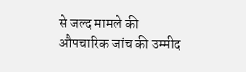से जल्द मामले की औपचारिक जांच की उम्मीद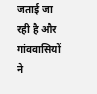जताई जा रही है और गांववासियों ने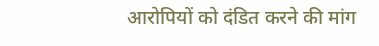आरोपियों को दंडित करने की मांग